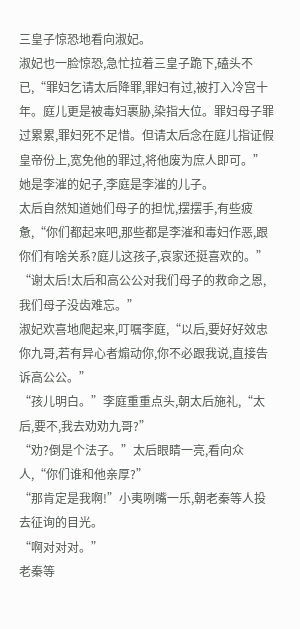三皇子惊恐地看向淑妃。
淑妃也一脸惊恐,急忙拉着三皇子跪下,磕头不已,“罪妇乞请太后降罪,罪妇有过,被打入冷宫十年。庭儿更是被毒妇裹胁,染指大位。罪妇母子罪过累累,罪妇死不足惜。但请太后念在庭儿指证假皇帝份上,宽免他的罪过,将他废为庶人即可。”
她是李漼的妃子,李庭是李漼的儿子。
太后自然知道她们母子的担忧,摆摆手,有些疲惫,“你们都起来吧,那些都是李漼和毒妇作恶,跟你们有啥关系?庭儿这孩子,哀家还挺喜欢的。”
“谢太后!太后和高公公对我们母子的救命之恩,我们母子没齿难忘。”
淑妃欢喜地爬起来,叮嘱李庭,“以后,要好好效忠你九哥,若有异心者煽动你,你不必跟我说,直接告诉高公公。”
“孩儿明白。”李庭重重点头,朝太后施礼,“太后,要不,我去劝劝九哥?”
“劝?倒是个法子。”太后眼睛一亮,看向众人,“你们谁和他亲厚?”
“那肯定是我啊!”小夷咧嘴一乐,朝老秦等人投去征询的目光。
“啊对对对。”
老秦等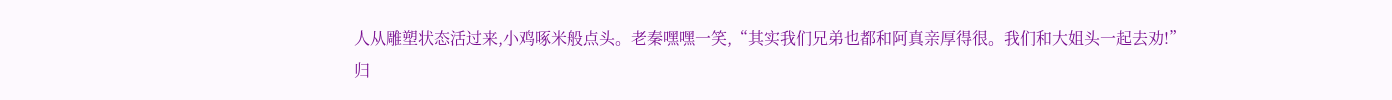人从雕塑状态活过来,小鸡啄米般点头。老秦嘿嘿一笑,“其实我们兄弟也都和阿真亲厚得很。我们和大姐头一起去劝!”
归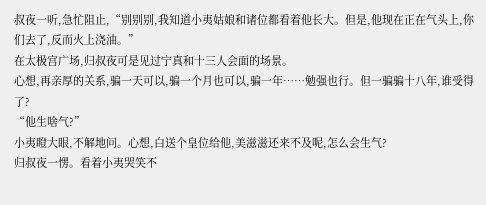叔夜一听,急忙阻止,“别别别,我知道小夷姑娘和诸位都看着他长大。但是,他现在正在气头上,你们去了,反而火上浇油。”
在太极宫广场,归叔夜可是见过宁真和十三人会面的场景。
心想,再亲厚的关系,骗一天可以,骗一个月也可以,骗一年……勉强也行。但一骗骗十八年,谁受得了?
“他生啥气?”
小夷瞪大眼,不解地问。心想,白送个皇位给他,美滋滋还来不及呢,怎么会生气?
归叔夜一愣。看着小夷哭笑不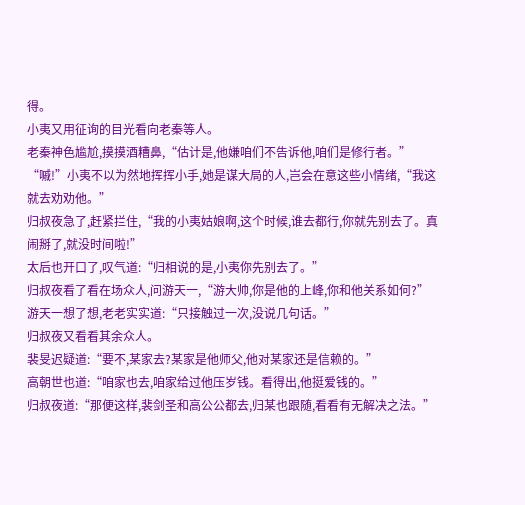得。
小夷又用征询的目光看向老秦等人。
老秦神色尴尬,摸摸酒糟鼻,“估计是,他嫌咱们不告诉他,咱们是修行者。”
“嘁!”小夷不以为然地挥挥小手,她是谋大局的人,岂会在意这些小情绪,“我这就去劝劝他。”
归叔夜急了,赶紧拦住,“我的小夷姑娘啊,这个时候,谁去都行,你就先别去了。真闹掰了,就没时间啦!”
太后也开口了,叹气道:“归相说的是,小夷你先别去了。”
归叔夜看了看在场众人,问游天一,“游大帅,你是他的上峰,你和他关系如何?”
游天一想了想,老老实实道:“只接触过一次,没说几句话。”
归叔夜又看看其余众人。
裴旻迟疑道:“要不,某家去?某家是他师父,他对某家还是信赖的。”
高朝世也道:“咱家也去,咱家给过他压岁钱。看得出,他挺爱钱的。”
归叔夜道:“那便这样,裴剑圣和高公公都去,归某也跟随,看看有无解决之法。”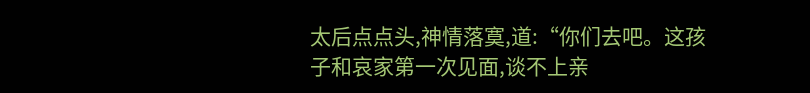太后点点头,神情落寞,道:“你们去吧。这孩子和哀家第一次见面,谈不上亲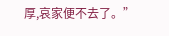厚,哀家便不去了。”